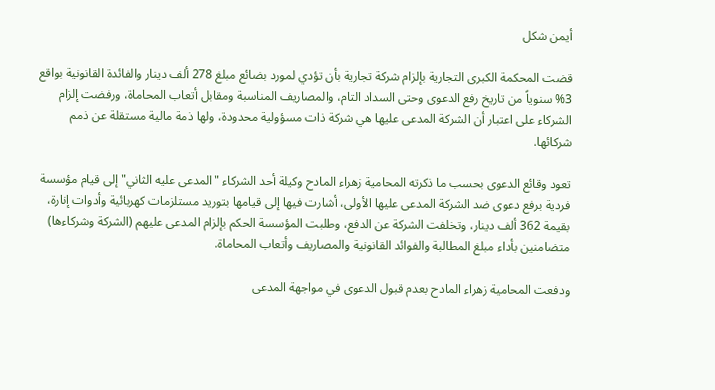أيمن شكل

قضت المحكمة الكبرى التجارية بإلزام شركة تجارية بأن تؤدي لمورد بضائع مبلغ 278 ألف دينار والفائدة القانونية بواقع 3% سنوياً من تاريخ رفع الدعوى وحتى السداد التام، والمصاريف المناسبة ومقابل أتعاب المحاماة، ورفضت إلزام الشركاء على اعتبار أن الشركة المدعى عليها هي شركة ذات مسؤولية محدودة، ولها ذمة مالية مستقلة عن ذمم شركائها.

تعود وقائع الدعوى بحسب ما ذكرته المحامية زهراء المادح وكيلة أحد الشركاء "المدعى عليه الثاني" إلى قيام مؤسسة فردية برفع دعوى ضد الشركة المدعى عليها الأولى، أشارت فيها إلى قيامها بتوريد مستلزمات كهربائية وأدوات إنارة، بقيمة 362 ألف دينار، وتخلفت الشركة عن الدفع، وطلبت المؤسسة الحكم بإلزام المدعى عليهم (الشركة وشركاءها) متضامنين بأداء مبلغ المطالبة والفوائد القانونية والمصاريف وأتعاب المحاماة.

ودفعت المحامية زهراء المادح بعدم قبول الدعوى في مواجهة المدعى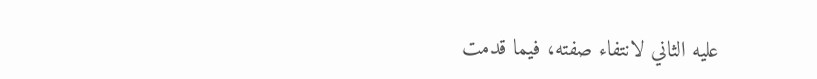عليه الثاني لانتفاء صفته، فيما قدمت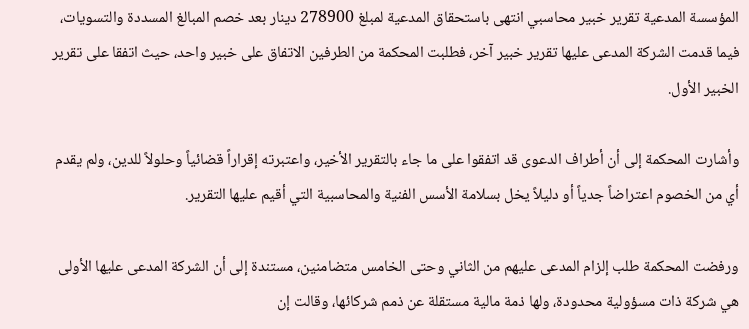المؤسسة المدعية تقرير خبير محاسبي انتهى باستحقاق المدعية لمبلغ 278900 دينار بعد خصم المبالغ المسددة والتسويات، فيما قدمت الشركة المدعى عليها تقرير خبير آخر، فطلبت المحكمة من الطرفين الاتفاق على خبير واحد، حيث اتفقا على تقرير الخبير الأول.

وأشارت المحكمة إلى أن أطراف الدعوى قد اتفقوا على ما جاء بالتقرير الأخير، واعتبرته إقراراً قضائياً وحلولاً للدين، ولم يقدم أي من الخصوم اعتراضاً جدياً أو دليلاً يخل بسلامة الأسس الفنية والمحاسبية التي أقيم عليها التقرير.

ورفضت المحكمة طلب إلزام المدعى عليهم من الثاني وحتى الخامس متضامنين، مستندة إلى أن الشركة المدعى عليها الأولى هي شركة ذات مسؤولية محدودة، ولها ذمة مالية مستقلة عن ذمم شركائها، وقالت إن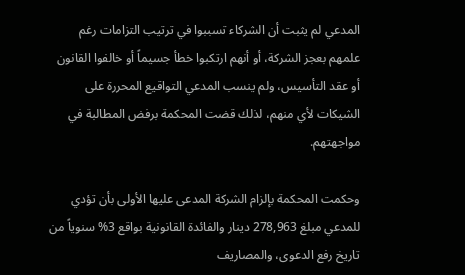المدعي لم يثبت أن الشركاء تسببوا في ترتيب التزامات رغم علمهم بعجز الشركة، أو أنهم ارتكبوا خطأ جسيماً أو خالفوا القانون أو عقد التأسيس، ولم ينسب المدعي التواقيع المحررة على الشيكات لأي منهم، لذلك قضت المحكمة برفض المطالبة في مواجهتهم.

وحكمت المحكمة بإلزام الشركة المدعى عليها الأولى بأن تؤدي للمدعي مبلغ 278,963 دينار والفائدة القانونية بواقع 3% سنوياً من تاريخ رفع الدعوى، والمصاريف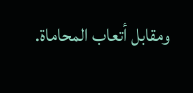ومقابل أتعاب المحاماة.